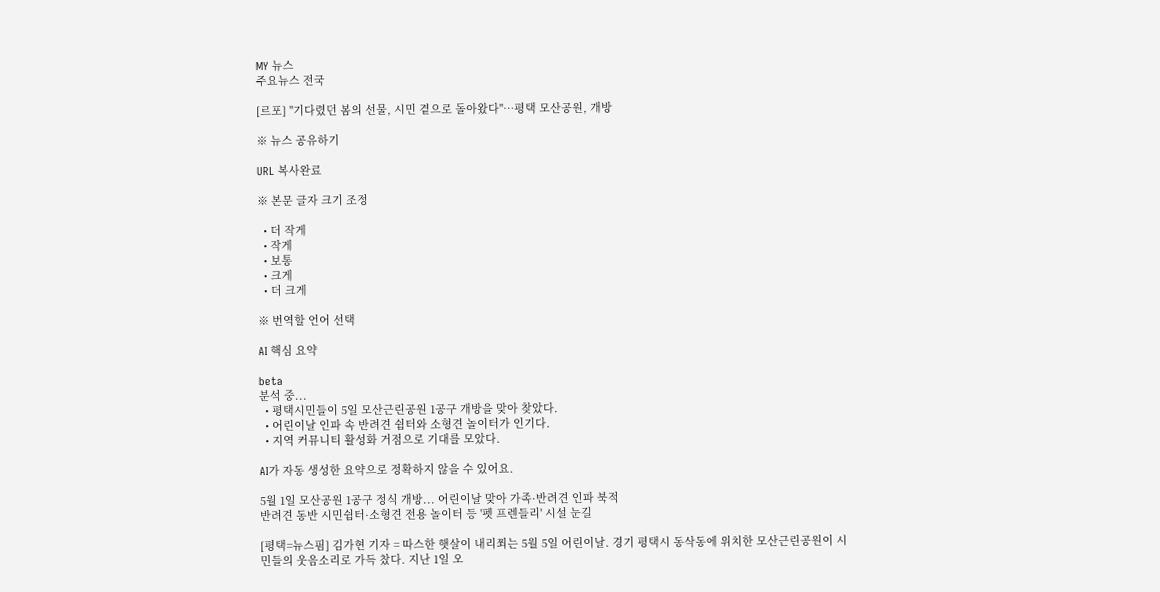MY 뉴스
주요뉴스 전국

[르포] "기다렸던 봄의 선물, 시민 곁으로 돌아왔다"…평택 모산공원, 개방

※ 뉴스 공유하기

URL 복사완료

※ 본문 글자 크기 조정

  • 더 작게
  • 작게
  • 보통
  • 크게
  • 더 크게

※ 번역할 언어 선택

AI 핵심 요약

beta
분석 중...
  • 평택시민들이 5일 모산근린공원 1공구 개방을 맞아 찾았다.
  • 어린이날 인파 속 반려견 쉼터와 소형견 놀이터가 인기다.
  • 지역 커뮤니티 활성화 거점으로 기대를 모았다.

AI가 자동 생성한 요약으로 정확하지 않을 수 있어요.

5월 1일 모산공원 1공구 정식 개방... 어린이날 맞아 가족·반려견 인파 북적
반려견 동반 시민쉼터·소형견 전용 놀이터 등 '펫 프렌들리' 시설 눈길

[평택=뉴스핌] 김가현 기자 = 따스한 햇살이 내리쬐는 5월 5일 어린이날. 경기 평택시 동삭동에 위치한 모산근린공원이 시민들의 웃음소리로 가득 찼다. 지난 1일 오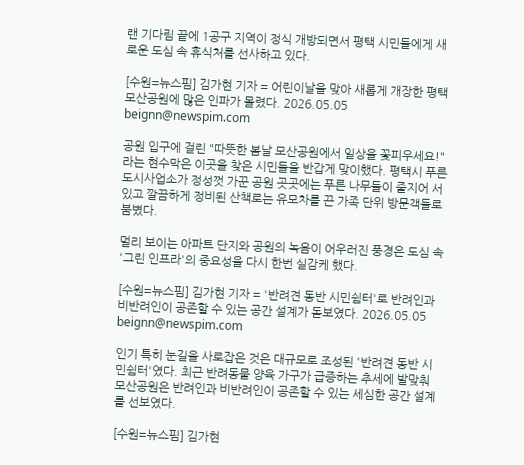랜 기다림 끝에 1공구 지역이 정식 개방되면서 평택 시민들에게 새로운 도심 속 휴식처를 선사하고 있다.

[수원=뉴스핌] 김가현 기자 = 어린이날을 맞아 새롭게 개장한 평택모산공원에 많은 인파가 몰렸다. 2026.05.05 beignn@newspim.com

공원 입구에 걸린 "따뜻한 봄날 모산공원에서 일상을 꽃피우세요!"라는 현수막은 이곳을 찾은 시민들을 반갑게 맞이했다. 평택시 푸른도시사업소가 정성껏 가꾼 공원 곳곳에는 푸른 나무들이 줄지어 서 있고 깔끔하게 정비된 산책로는 유모차를 끈 가족 단위 방문객들로 붐볐다.

멀리 보이는 아파트 단지와 공원의 녹음이 어우러진 풍경은 도심 속 '그린 인프라'의 중요성을 다시 한번 실감케 했다.

[수원=뉴스핌] 김가현 기자 = '반려견 동반 시민쉼터'로 반려인과 비반려인이 공존할 수 있는 공간 설계가 돋보였다. 2026.05.05 beignn@newspim.com

인기 특히 눈길을 사로잡은 것은 대규모로 조성된 '반려견 동반 시민쉼터'였다. 최근 반려동물 양육 가구가 급증하는 추세에 발맞춰 모산공원은 반려인과 비반려인이 공존할 수 있는 세심한 공간 설계를 선보였다.

[수원=뉴스핌] 김가현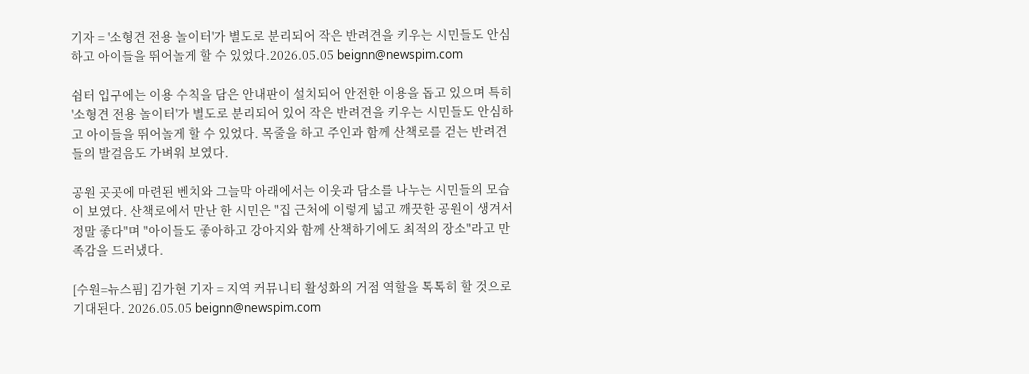기자 = '소형견 전용 놀이터'가 별도로 분리되어 작은 반려견을 키우는 시민들도 안심하고 아이들을 뛰어놀게 할 수 있었다.2026.05.05 beignn@newspim.com

쉼터 입구에는 이용 수칙을 담은 안내판이 설치되어 안전한 이용을 돕고 있으며 특히 '소형견 전용 놀이터'가 별도로 분리되어 있어 작은 반려견을 키우는 시민들도 안심하고 아이들을 뛰어놀게 할 수 있었다. 목줄을 하고 주인과 함께 산책로를 걷는 반려견들의 발걸음도 가벼워 보였다.

공원 곳곳에 마련된 벤치와 그늘막 아래에서는 이웃과 담소를 나누는 시민들의 모습이 보였다. 산책로에서 만난 한 시민은 "집 근처에 이렇게 넓고 깨끗한 공원이 생겨서 정말 좋다"며 "아이들도 좋아하고 강아지와 함께 산책하기에도 최적의 장소"라고 만족감을 드러냈다.

[수원=뉴스핌] 김가현 기자 = 지역 커뮤니티 활성화의 거점 역할을 톡톡히 할 것으로 기대된다. 2026.05.05 beignn@newspim.com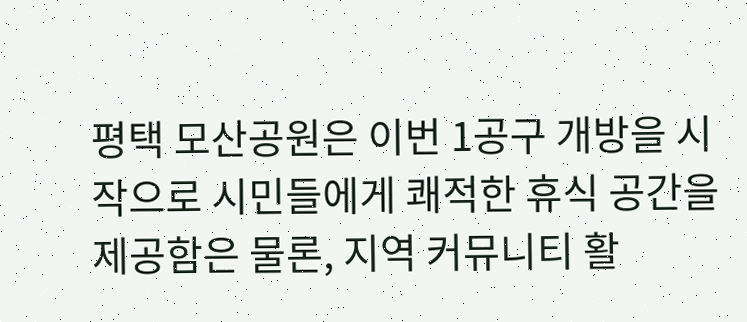평택 모산공원은 이번 1공구 개방을 시작으로 시민들에게 쾌적한 휴식 공간을 제공함은 물론, 지역 커뮤니티 활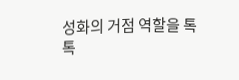성화의 거점 역할을 톡톡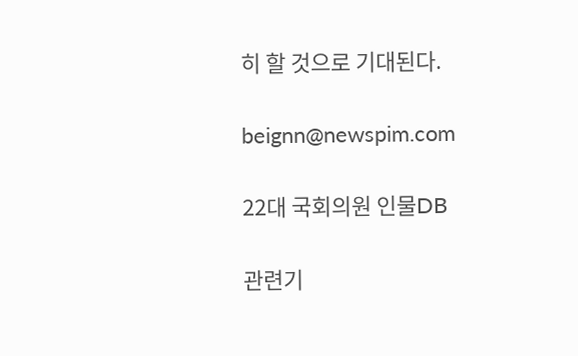히 할 것으로 기대된다.

beignn@newspim.com

22대 국회의원 인물DB

관련기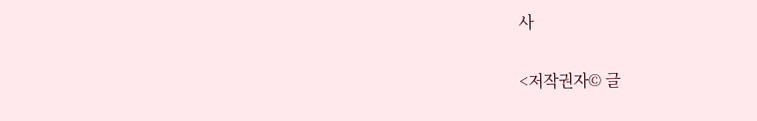사

<저작권자© 글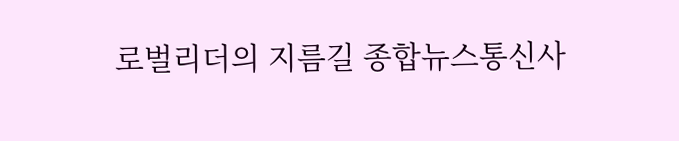로벌리더의 지름길 종합뉴스통신사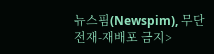뉴스핌(Newspim), 무단 전재-재배포 금지>